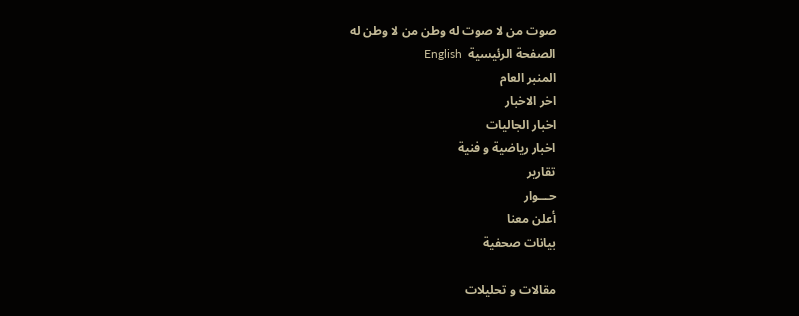صوت من لا صوت له وطن من لا وطن له
الصفحة الرئيسية  English
المنبر العام
اخر الاخبار
اخبار الجاليات
اخبار رياضية و فنية
تقارير
حـــوار
أعلن معنا
بيانات صحفية

مقالات و تحليلات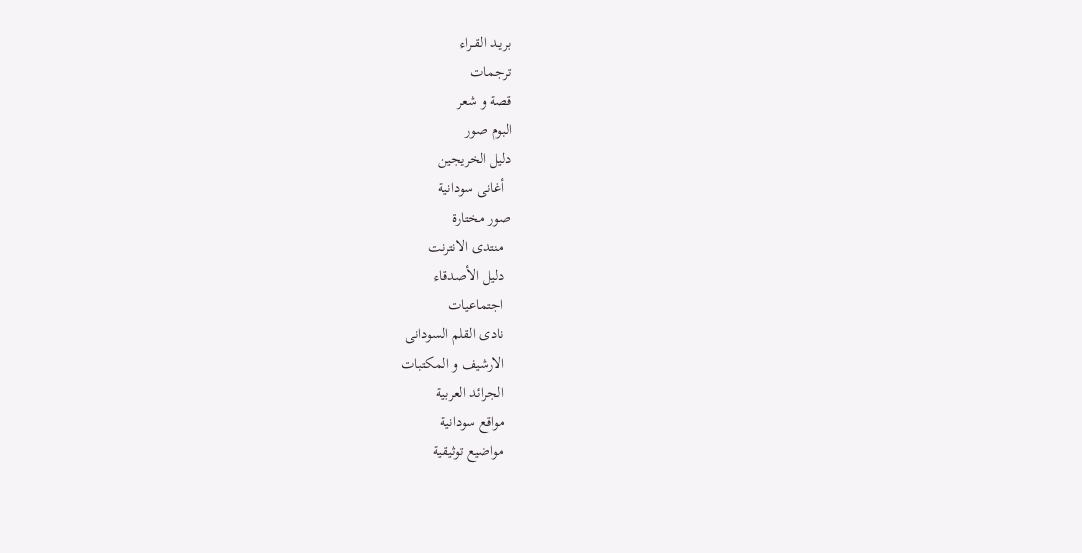بريـد القــراء
ترجمات
قصة و شعر
البوم صور
دليل الخريجين
  أغانى سودانية
صور مختارة
  منتدى الانترنت
  دليل الأصدقاء
  اجتماعيات
  نادى القلم السودانى
  الارشيف و المكتبات
  الجرائد العربية
  مواقع سودانية
  مواضيع توثيقية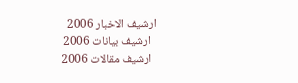ارشيف الاخبار 2006
  ارشيف بيانات 2006
  ارشيف مقالات 2006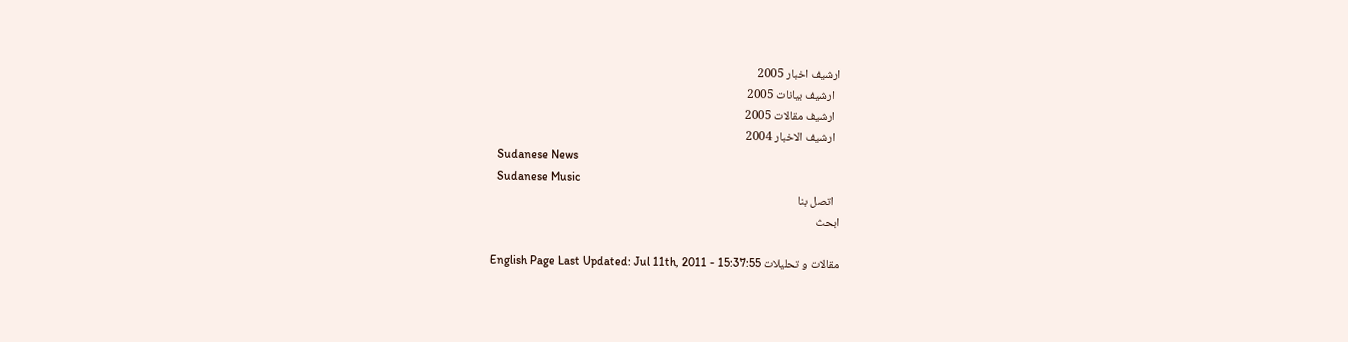ارشيف اخبار 2005
  ارشيف بيانات 2005
  ارشيف مقالات 2005
  ارشيف الاخبار 2004
  Sudanese News
  Sudanese Music
  اتصل بنا
ابحث

مقالات و تحليلات English Page Last Updated: Jul 11th, 2011 - 15:37:55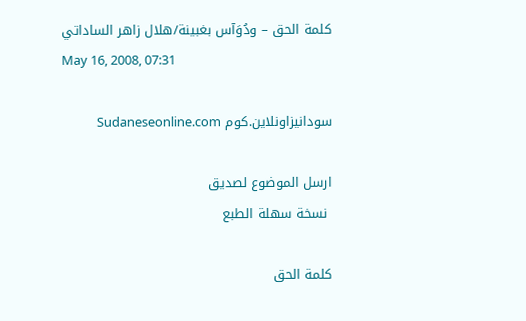كلمة الحق – ودُوَآس بغبينة/هلال زاهر الساداتي
May 16, 2008, 07:31

سودانيزاونلاين.كوم Sudaneseonline.com

ارسل الموضوع لصديق
 نسخة سهلة الطبع

كلمة الحق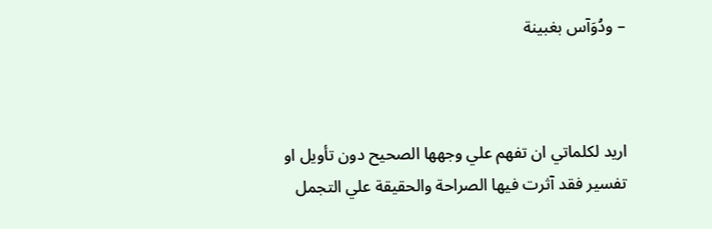– ودُوَآس بغبينة



اريد لكلماتي ان تفهم علي وجهها الصحيح دون تأويل او تفسير فقد آثرت فيها الصراحة والحقيقة علي التجمل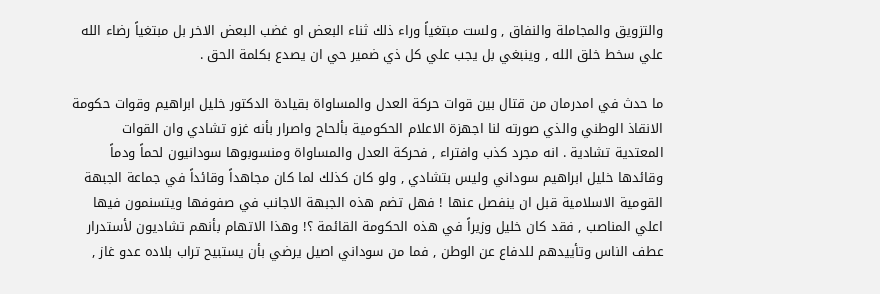والتزويق والمجاملة والنفاق , ولست مبتغياً وراء ذلك ثناء البعض او غضب البعض الاخر بل مبتغياً رضاء الله علي سخط خلق الله , وينبغي بل يجب علي كل ذي ضمير حي ان يصدع بكلمة الحق .

ما حدث في امدرمان من قتال بين قوات حركة العدل والمساواة بقيادة الدكتور خليل ابراهيم وقوات حكومة الانقاذ الوطني والذي صورته لنا اجهزة الاعلام الحكومية بألحاح واصرار بأنه غزو تشادي وان القوات المعتدية تشادية . انه مجرد كذب وافتراء , فحركة العدل والمساواة ومنسوبوها سودانيون لحماً ودماً وقائدها خليل ابراهيم سوداني وليس بتشادي , ولو كان كذلك لما كان مجاهداً وقائداً في جماعة الجبهة القومية الاسلامية قبل ان ينفصل عنها ! فهل تضم هذه الجبهة الاجانب في صفوفها ويتسنمون فيها اعلي المناصب , فقد كان خليل وزيراً في هذه الحكومة القائمة ؟! وهذا الاتهام بأنهم تشاديون لأستدرار عطف الناس وتأييدهم للدفاع عن الوطن , فما من سوداني اصيل يرضي بأن يستبيح تراب بلاده عدو غاز ,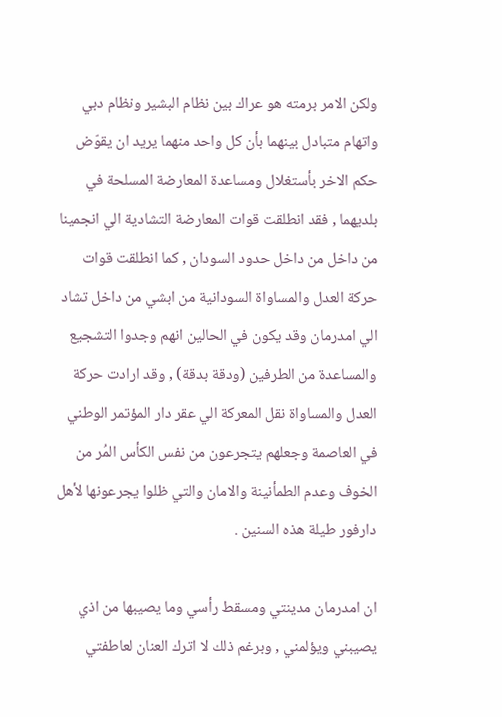ولكن الامر برمته هو عراك بين نظام البشير ونظام دبي واتهام متبادل بينهما بأن كل واحد منهما يريد ان يقوّض حكم الاخر بأستغلال ومساعدة المعارضة المسلحة في بلديهما , فقد انطلقت قوات المعارضة التشادية الي انجمينا من داخل من داخل حدود السودان , كما انطلقت قوات حركة العدل والمساواة السودانية من ابشي من داخل تشاد الي امدرمان وقد يكون في الحالين انهم وجدوا التشجيع والمساعدة من الطرفين (ودقة بدقة) , وقد ارادت حركة العدل والمساواة نقل المعركة الي عقر دار المؤتمر الوطني في العاصمة وجعلهم يتجرعون من نفس الكأس المُر من الخوف وعدم الطمأنينة والامان والتي ظلوا يجرعونها لأهل دارفور طيلة هذه السنين .

ان امدرمان مدينتي ومسقط رأسي وما يصيبها من اذي يصيبني ويؤلمني , وبرغم ذلك لا اترك العنان لعاطفتي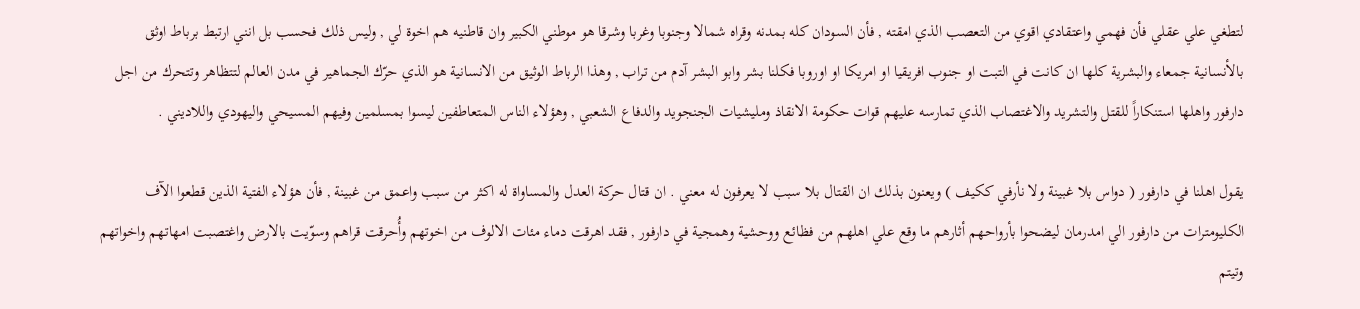لتطغي علي عقلي فأن فهمي واعتقادي اقوي من التعصب الذي امقته , فأن السودان كله بمدنه وقراه شمالا وجنوبا وغربا وشرقا هو موطني الكبير وان قاطنيه هم اخوة لي , وليس ذلك فحسب بل انني ارتبط برباط اوثق بالأنسانية جمعاء والبشرية كلها ان كانت في التبت او جنوب افريقيا او امريكا او اوروبا فكلنا بشر وابو البشر آدم من تراب , وهذا الرباط الوثيق من الانسانية هو الذي حرّك الجماهير في مدن العالم لتتظاهر وتتحرك من اجل دارفور واهلها استنكاراً للقتل والتشريد والاغتصاب الذي تمارسه عليهم قوات حكومة الانقاذ ومليشيات الجنجويد والدفاع الشعبي , وهؤلاء الناس المتعاطفين ليسوا بمسلمين وفيهم المسيحي واليهودي واللاديني .

يقول اهلنا في دارفور ( دواس بلا غبينة ولا نأرفي ككيف ) ويعنون بذلك ان القتال بلا سبب لا يعرفون له معني . ان قتال حركة العدل والمساواة له اكثر من سبب واعمق من غبينة , فأن هؤلاء الفتية الذين قطعوا الآف الكليومترات من دارفور الي امدرمان ليضحوا بأرواحهم أثارهم ما وقع علي اهلهم من فظائع ووحشية وهمجية في دارفور , فقد اهرقت دماء مئات الالوف من اخوتهم وأُحرقت قراهم وسوّيت بالارض واغتصبت امهاتهم واخواتهم وتيتم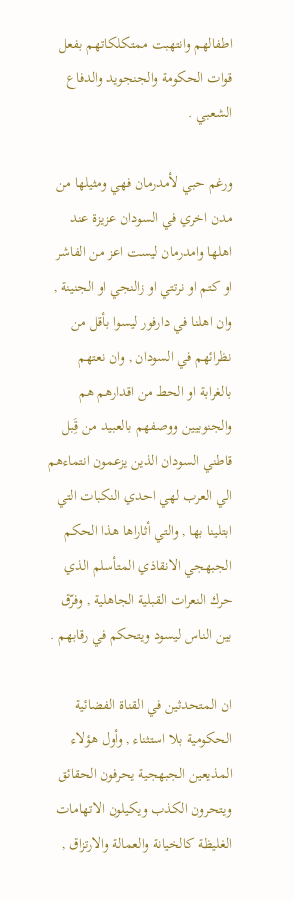اطفالهم وانتهبت ممتكلكاتهم بفعل قوات الحكومة والجنجويد والدفاع الشعبي .

ورغم حبي لأمدرمان فهي ومثيلها من مدن اخري في السودان عزيزة عند اهلها وامدرمان ليست اعز من الفاشر او كتم او نرتتي او زالنجي او الجنينة , وان اهلنا في دارفور ليسوا بأقل من نظرائهم في السودان , وان نعتهم بالغرابة او الحط من اقدارهم هم والجنوبيين ووصفهم بالعبيد من قَِبل قاطني السودان الذين يزعمون انتماءهم الي العرب لهي احدي النكبات التي ابتلينا بها , والتي أثاراها هذا الحكم الجبهجي الانقاذي المتأسلم الذي حرك النعرات القبلية الجاهلية , وفرّق بين الناس ليسود ويتحكم في رقابهم .

ان المتحدثين في القناة الفضائية الحكومية بلا استثناء , وأول هؤلاء المذيعين الجبهجية يحرفون الحقائق ويتحرون الكذب ويكيلون الاتهامات الغليظة كالخيانة والعمالة والارتزاق ,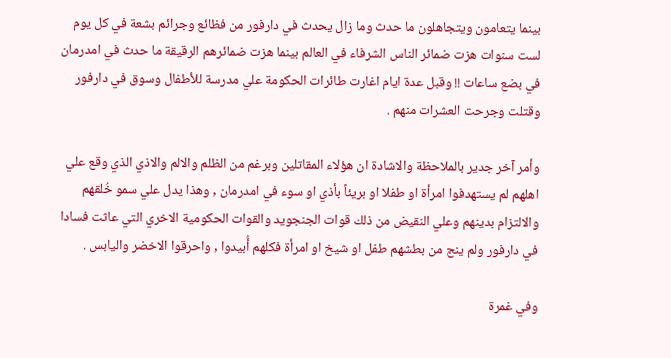بينما يتعامون ويتجاهلون ما حدث وما زال يحدث في دارفور من فظائع وجرائم بشعة في كل يوم لست سنوات هزت ضمائر الناس الشرفاء في العالم بينما هزت ضمائرهم الرقيقة ما حدث في امدرمان في بضع ساعات !! وقبل عدة ايام اغارت طائرات الحكومة علي مدرسة للأطفال وسوق في دارفور وقتلت وجرحت العشرات منهم .

وأمر آخر جدير بالملاحظة والاشادة ان هؤلاء المقاتلين وبرغم من الظلم والالم والاذي الذي وقع علي اهلهم لم يستهدفوا امرأة او طفلا او بريئاً بأذي او سوء في امدرمان , وهذا يدل علي سمو خُلقهم والالتزام بدينهم وعلي النقيض من ذلك قوات الجنجويد والقوات الحكومية الاخري التي عاثت فسادا في دارفور ولم ينج من بطشهم طفل او شيخ او امرأة فكلهم أُبيدوا , واحرقوا الاخضر واليابس .

وفي غمرة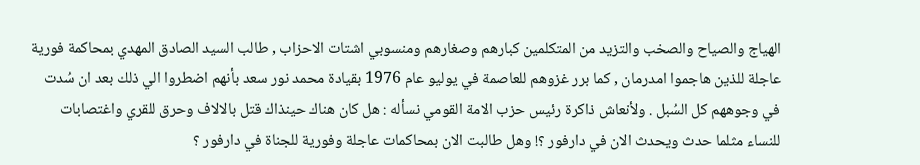الهياج والصياح والصخب والتزيد من المتكلمين كبارهم وصغارهم ومنسوبي اشتات الاحزاب , طالب السيد الصادق المهدي بمحاكمة فورية عاجلة للذين هاجموا امدرمان , كما برر غزوهم للعاصمة في يوليو عام 1976 بقيادة محمد نور سعد بأنهم اضطروا الي ذلك بعد ان سُدت في وجوههم كل السُبل . ولأنعاش ذاكرة رئيس حزب الامة القومي نسأله : هل كان هناك حينذاك قتل بالالاف وحرق للقري واغتصابات للنساء مثلما حدث ويحدث الان في دارفور ؟! وهل طالبت الان بمحاكمات عاجلة وفورية للجناة في دارفور ؟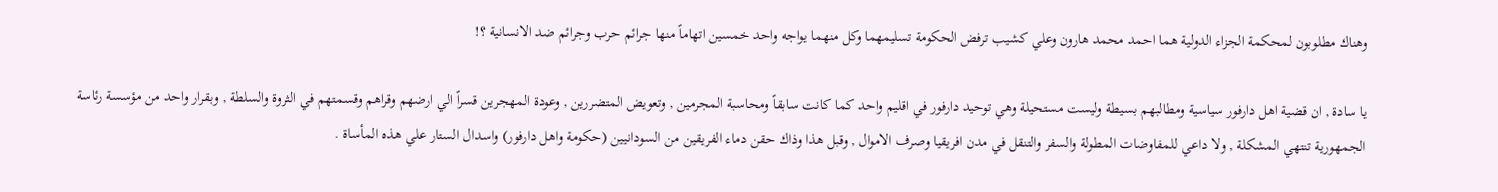وهناك مطلوبون لمحكمة الجزاء الدولية هما احمد محمد هارون وعلي كشيب ترفض الحكومة تسليمهما وكل منهما يواجه واحد خمسين اتهاماً منها جرائم حرب وجرائم ضد الانسانية ؟!

يا سادة , ان قضية اهل دارفور سياسية ومطالبهم بسيطة وليست مستحيلة وهي توحيد دارفور في اقليم واحد كما كانت سابقاً ومحاسبة المجرمين , وتعويض المتضررين , وعودة المهجرين قسراً الي ارضهم وقراهم وقسمتهم في الثروة والسلطة , وبقرار واحد من مؤسسة رئاسة الجمهورية تنتهي المشكلة , ولا داعي للمفاوضات المطولة والسفر والتنقل في مدن افريقيا وصرف الاموال , وقبل هذا وذاك حقن دماء الفريقين من السودانيين (حكومة واهل دارفور) واسدال الستار علي هذه المأساة .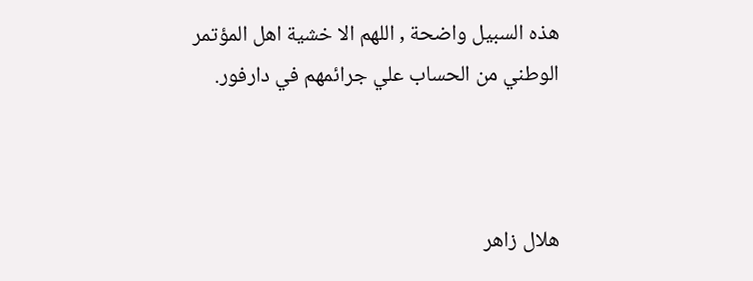هذه السبيل واضحة , اللهم الا خشية اهل المؤتمر الوطني من الحساب علي جرائمهم في دارفور.



هلال زاهر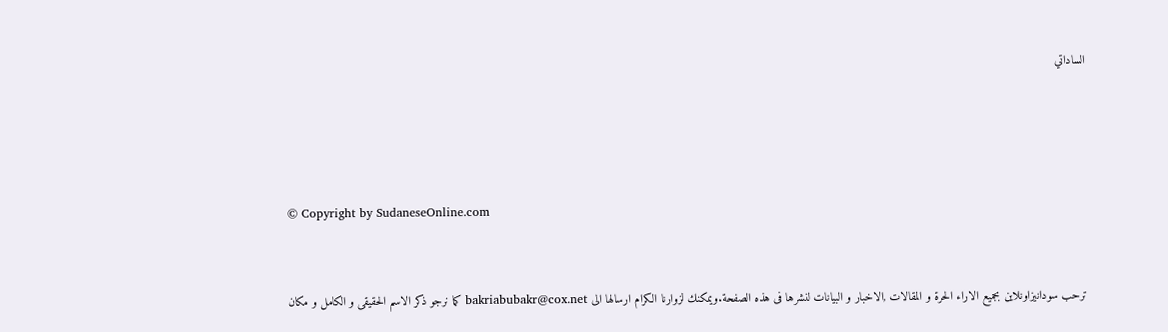الساداتي




© Copyright by SudaneseOnline.com


ترحب سودانيزاونلاين بجميع الاراء الحرة و المقالات ,الاخبار و البيانات لنشرها فى هذه الصفحة.ويمكنك لزوارنا الكرام ارسالها الى bakriabubakr@cox.net كما نرجو ذكر الاسم الحقيقى و الكامل و مكان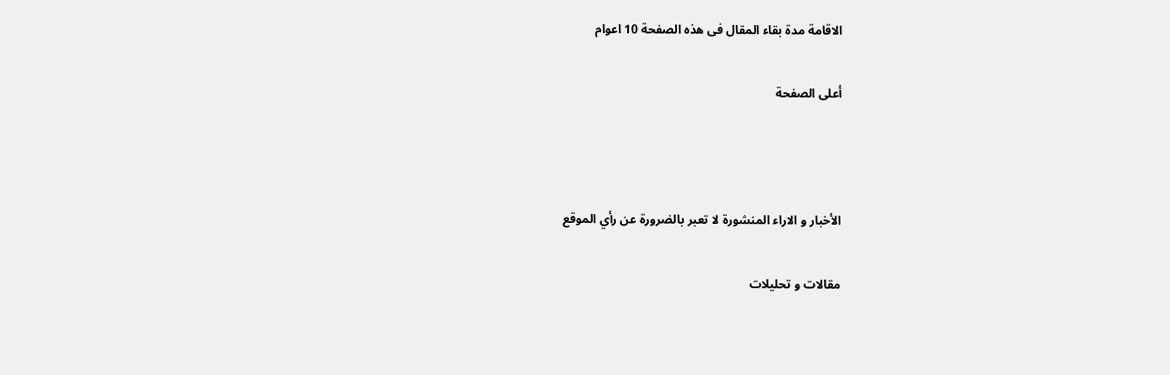الاقامة مدة بقاء المقال فى هذه الصفحة 10 اعوام

أعلى الصفحة



الأخبار و الاراء المنشورة لا تعبر بالضرورة عن رأي الموقع

مقالات و تحليلات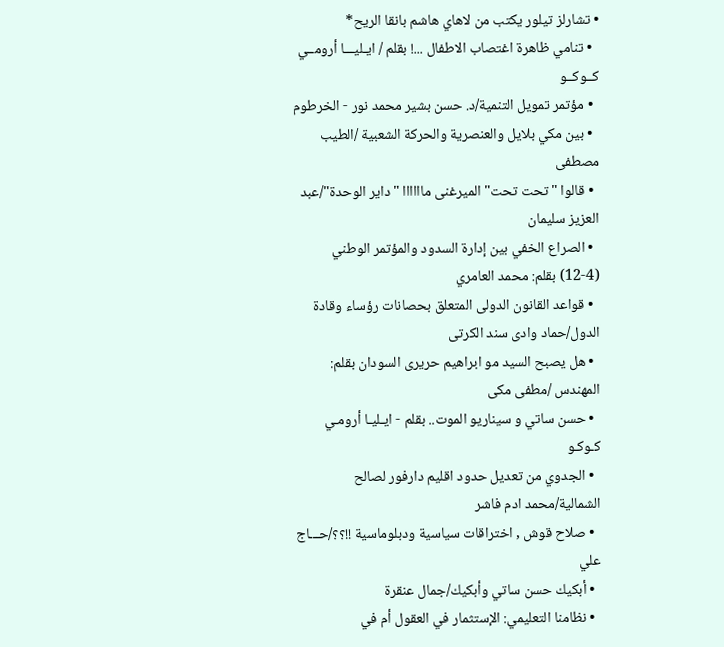• تشارلز تيلور يكتب من لاهاي هاشم بانقا الريح*
  • تنامي ظاهرة اغتصاب الاطفال ...! بقلم / ايـليـــا أرومــي كــوكــو
  • مؤتمر تمويل التنمية/د. حسن بشير محمد نور - الخرطوم
  • بين مكي بلايل والعنصرية والحركة الشعبية /الطيب مصطفى
  • قالوا "تحت تحت" الميرغنى ماااااا "داير الوحدة"/عبد العزيز سليمان
  • الصراع الخفي بين إدارة السدود والمؤتمر الوطني (4-12) بقلم: محمد العامري
  • قواعد القانون الدولى المتعلق بحصانات رؤساء وقادة الدول/حماد وادى سند الكرتى
  • هل يصبح السيد مو ابراهيم حريرى السودان بقلم: المهندس /مطفى مكى
  • حسن ساتي و سيناريو الموت.. بقلم - ايـليـا أرومـي كـوكـو
  • الجدوي من تعديل حدود اقليم دارفور لصالح الشمالية/محمد ادم فاشر
  • صلاح قوش , اختراقات سياسية ودبلوماسية !!؟؟/حـــاج علي
  • أبكيك حسن ساتي وأبكيك/جمال عنقرة
  • نظامنا التعليمي: الإستثمار في العقول أم في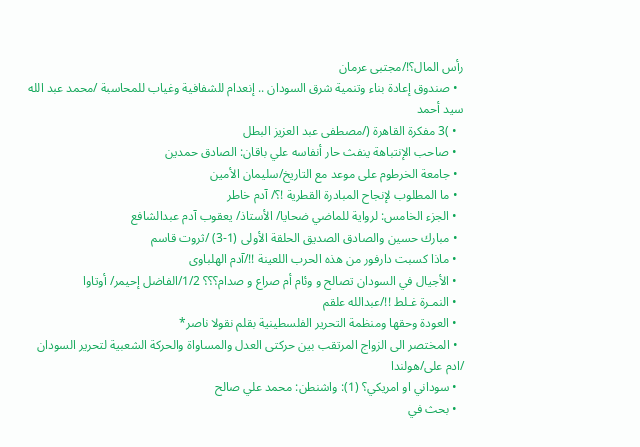رأس المال؟!/مجتبى عرمان
  • صندوق إعادة بناء وتنمية شرق السودان .. إنعدام للشفافية وغياب للمحاسبة /محمد عبد الله سيد أحمد
  • )3 مفكرة القاهرة (/مصطفى عبد العزيز البطل
  • صاحب الإنتباهة ينفث حار أنفاسه علي باقان: الصادق حمدين
  • جامعة الخرطوم على موعد مع التاريخ/سليمان الأمين
  • ما المطلوب لإنجاح المبادرة القطرية !؟/ آدم خاطر
  • الجزء الخامس: لرواية للماضي ضحايا/ الأستاذ/ يعقوب آدم عبدالشافع
  • مبارك حسين والصادق الصديق الحلقة الأولى (1-3) /ثروت قاسم
  • ماذا كسبت دارفور من هذه الحرب اللعينة !!/آدم الهلباوى
  • الأجيال في السودان تصالح و وئام أم صراع و صدام؟؟؟ 1/2/الفاضل إحيمر/ أوتاوا
  • النمـرة غـلط !!/عبدالله علقم
  • العودة وحقها ومنظمة التحرير الفلسطينية بقلم نقولا ناصر*
  • المختصر الى الزواج المرتقب بين حركتى العدل والمساواة والحركة الشعبية لتحرير السودان /ادم على/هولندا
  • سوداني او امريكي؟ (1): واشنطن: محمد علي صالح
  • بحث في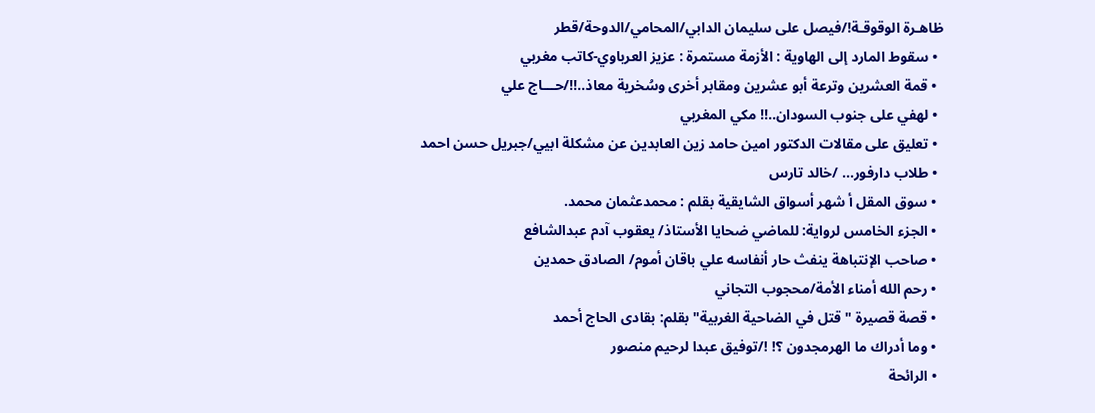ظاهـرة الوقوقـة!/فيصل على سليمان الدابي/المحامي/الدوحة/قطر
  • سقوط المارد إلى الهاوية : الأزمة مستمرة : عزيز العرباوي-كاتب مغربي
  • قمة العشرين وترعة أبو عشرين ومقابر أخرى وسُخرية معاذ..!!/حـــاج علي
  • لهفي على جنوب السودان..!! مكي المغربي
  • تعليق على مقالات الدكتور امين حامد زين العابدين عن مشكلة ابيي/جبريل حسن احمد
  • طلاب دارفور... /خالد تارس
  • سوق المقل أ شهر أسواق الشايقية بقلم : محمدعثمان محمد.
  • الجزء الخامس لرواية: للماضي ضحايا الأستاذ/ يعقوب آدم عبدالشافع
  • صاحب الإنتباهة ينفث حار أنفاسه علي باقان أموم/ الصادق حمدين
  • رحم الله أمناء الأمة/محجوب التجاني
  • قصة قصيرة " قتل في الضاحية الغربية" بقلم: بقادى الحاج أحمد
  • وما أدراك ما الهرمجدون ؟! !/توفيق عبدا لرحيم منصور
  • الرائحة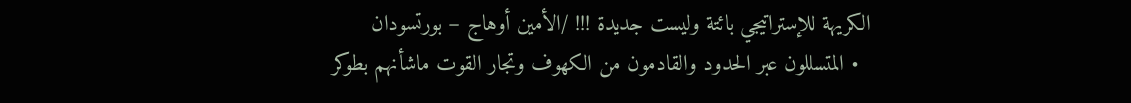الكريهة للإستراتيجي بائتة وليست جديدة !!! /الأمين أوهاج – بورتسودان
  • المتسللون عبر الحدود والقادمون من الكهوف وتجار القوت ماشأنهم بطوكر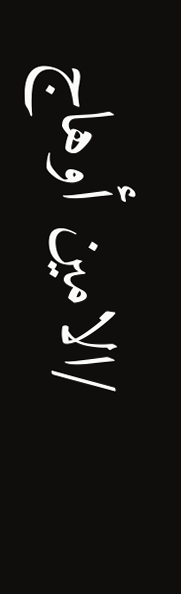/الامين أوهاج